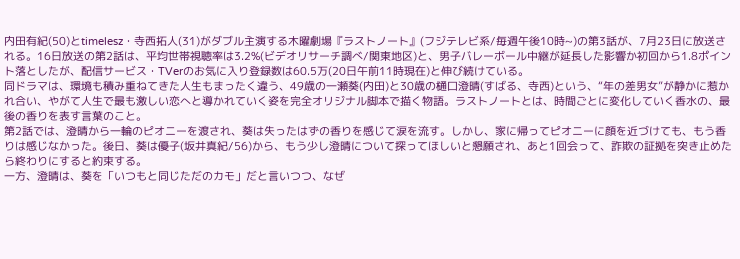内田有紀(50)とtimelesz・寺西拓人(31)がダブル主演する木曜劇場『ラストノート』(フジテレビ系/毎週午後10時~)の第3話が、7月23日に放送される。16日放送の第2話は、平均世帯視聴率は3.2%(ビデオリサーチ調べ/関東地区)と、男子バレーボール中継が延長した影響か初回から1.8ポイント落としたが、配信サービス・TVerのお気に入り登録数は60.5万(20日午前11時現在)と伸び続けている。
同ドラマは、環境も積み重ねてきた人生もまったく違う、49歳の一瀬葵(内田)と30歳の樋口澄晴(すばる、寺西)という、“年の差男女”が静かに惹かれ合い、やがて人生で最も激しい恋へと導かれていく姿を完全オリジナル脚本で描く物語。ラストノートとは、時間ごとに変化していく香水の、最後の香りを表す言葉のこと。
第2話では、澄晴から一輪のピオニーを渡され、葵は失ったはずの香りを感じて涙を流す。しかし、家に帰ってピオニーに顔を近づけても、もう香りは感じなかった。後日、葵は優子(坂井真紀/56)から、もう少し澄晴について探ってほしいと懇願され、あと1回会って、詐欺の証拠を突き止めたら終わりにすると約束する。
一方、澄晴は、葵を「いつもと同じただのカモ」だと言いつつ、なぜ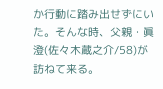か行動に踏み出せずにいた。そんな時、父親・眞澄(佐々木蔵之介/58)が訪ねて来る。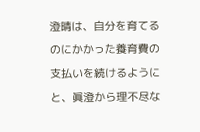澄晴は、自分を育てるのにかかった養育費の支払いを続けるようにと、眞澄から理不尽な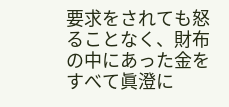要求をされても怒ることなく、財布の中にあった金をすべて眞澄に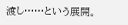渡し……という展開。